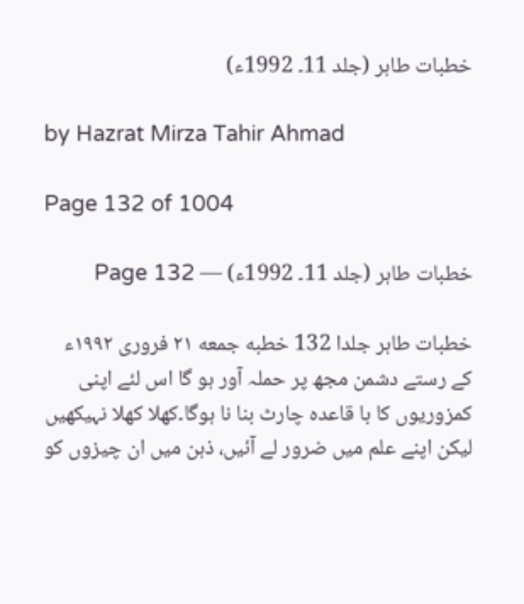خطبات طاہر (جلد 11۔ 1992ء)

by Hazrat Mirza Tahir Ahmad

Page 132 of 1004

خطبات طاہر (جلد 11۔ 1992ء) — Page 132

خطبات طاہر جلدا 132 خطبه جمعه ۲۱ فروری ۱۹۹۲ء کے رستے دشمن مجھ پر حملہ آور ہو گا اس لئے اپنی کمزوریوں کا با قاعدہ چارٹ بنا نا ہوگا۔کھلا کھلا نہیکھیں لیکن اپنے علم میں ضرور لے آئیں، ذہن میں ان چیزوں کو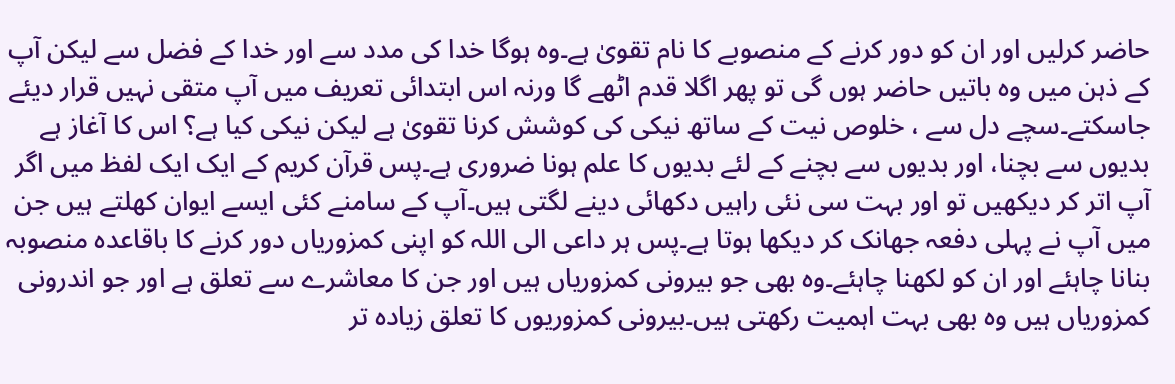حاضر کرلیں اور ان کو دور کرنے کے منصوبے کا نام تقویٰ ہے۔وہ ہوگا خدا کی مدد سے اور خدا کے فضل سے لیکن آپ کے ذہن میں وہ باتیں حاضر ہوں گی تو پھر اگلا قدم اٹھے گا ورنہ اس ابتدائی تعریف میں آپ متقی نہیں قرار دیئے جاسکتے۔سچے دل سے ، خلوص نیت کے ساتھ نیکی کی کوشش کرنا تقویٰ ہے لیکن نیکی کیا ہے؟ اس کا آغاز ہے بدیوں سے بچنا، اور بدیوں سے بچنے کے لئے بدیوں کا علم ہونا ضروری ہے۔پس قرآن کریم کے ایک ایک لفظ میں اگر آپ اتر کر دیکھیں تو اور بہت سی نئی راہیں دکھائی دینے لگتی ہیں۔آپ کے سامنے کئی ایسے ایوان کھلتے ہیں جن میں آپ نے پہلی دفعہ جھانک کر دیکھا ہوتا ہے۔پس ہر داعی الی اللہ کو اپنی کمزوریاں دور کرنے کا باقاعدہ منصوبہ بنانا چاہئے اور ان کو لکھنا چاہئے۔وہ بھی جو بیرونی کمزوریاں ہیں اور جن کا معاشرے سے تعلق ہے اور جو اندرونی کمزوریاں ہیں وہ بھی بہت اہمیت رکھتی ہیں۔بیرونی کمزوریوں کا تعلق زیادہ تر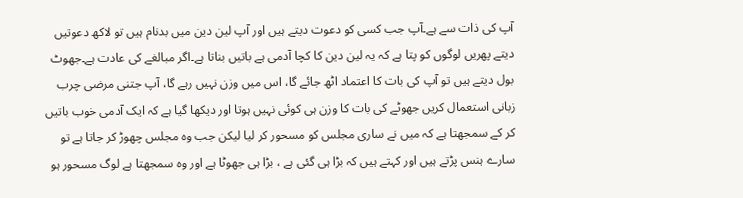آپ کی ذات سے ہے۔آپ جب کسی کو دعوت دیتے ہیں اور آپ لین دین میں بدنام ہیں تو لاکھ دعوتیں دیتے پھریں لوگوں کو پتا ہے کہ یہ لین دین کا کچا آدمی ہے باتیں بناتا ہے۔اگر مبالغے کی عادت ہے۔جھوٹ بول دیتے ہیں تو آپ کی بات کا اعتماد اٹھ جائے گا، اس میں وزن نہیں رہے گا، آپ جتنی مرضی چرب زبانی استعمال کریں جھوٹے کی بات کا وزن ہی کوئی نہیں ہوتا اور دیکھا گیا ہے کہ ایک آدمی خوب باتیں کر کے سمجھتا ہے کہ میں نے ساری مجلس کو مسحور کر لیا لیکن جب وہ مجلس چھوڑ کر جاتا ہے تو سارے ہنس پڑتے ہیں اور کہتے ہیں کہ بڑا ہی گئی ہے ، بڑا ہی جھوٹا ہے اور وہ سمجھتا ہے لوگ مسحور ہو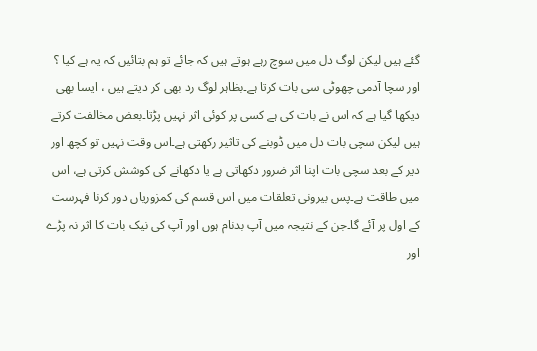گئے ہیں لیکن لوگ دل میں سوچ رہے ہوتے ہیں کہ جائے تو ہم بتائیں کہ یہ ہے کیا ؟ اور سچا آدمی چھوٹی سی بات کرتا ہے۔بظاہر لوگ رد بھی کر دیتے ہیں ، ایسا بھی دیکھا گیا ہے کہ اس نے بات کی ہے کسی پر کوئی اثر نہیں پڑتا۔بعض مخالفت کرتے ہیں لیکن سچی بات دل میں ڈوبنے کی تاثیر رکھتی ہے۔اس وقت نہیں تو کچھ اور دیر کے بعد سچی بات اپنا اثر ضرور دکھاتی ہے یا دکھانے کی کوشش کرتی ہے، اس میں طاقت ہے۔پس بیرونی تعلقات میں اس قسم کی کمزوریاں دور کرنا فہرست کے اول پر آئے گا۔جن کے نتیجہ میں آپ بدنام ہوں اور آپ کی نیک بات کا اثر نہ پڑے اور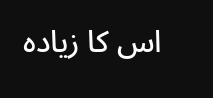اس کا زیادہ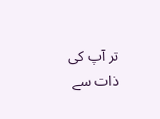تر آپ کی ذات سے